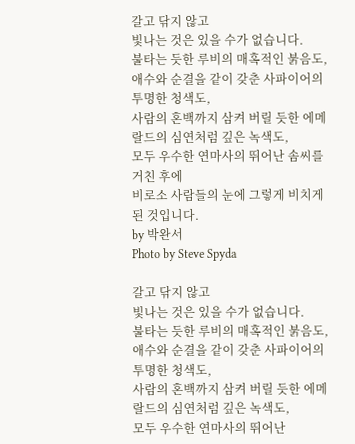갈고 닦지 않고
빛나는 것은 있을 수가 없습니다.
불타는 듯한 루비의 매혹적인 붉음도,
애수와 순결을 같이 갖춘 사파이어의 투명한 청색도,
사람의 혼백까지 삼켜 버릴 듯한 에메랄드의 심연처럼 깊은 녹색도,
모두 우수한 연마사의 뛰어난 솜씨를 거친 후에
비로소 사람들의 눈에 그렇게 비치게 된 것입니다.
by 박완서
Photo by Steve Spyda

갈고 닦지 않고
빛나는 것은 있을 수가 없습니다.
불타는 듯한 루비의 매혹적인 붉음도,
애수와 순결을 같이 갖춘 사파이어의 투명한 청색도,
사람의 혼백까지 삼켜 버릴 듯한 에메랄드의 심연처럼 깊은 녹색도,
모두 우수한 연마사의 뛰어난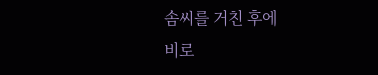솜씨를 거친 후에
비로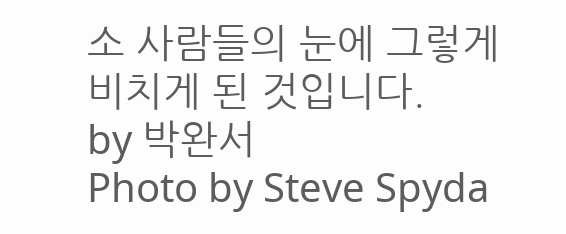소 사람들의 눈에 그렇게 비치게 된 것입니다.
by 박완서
Photo by Steve Spyda